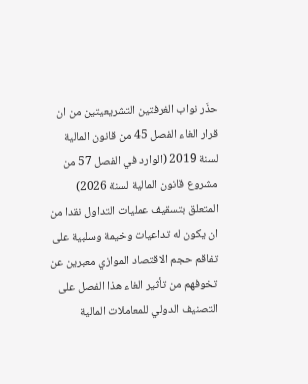حذَر نواب الغرفتين التشريعيتين من ان قرار الغاء الفصل 45 من قانون المالية لسنة 2019 (الوارد في الفصل 57 من مشروع قانون المالية لسنة 2026) المتعلق بتسقيف عمليات التداول نقدا من ان يكون له تداعيات وخيمة وسلبية على تفاقم حجم الاقتصاد الموازي معبرين عن تخوفهم من تأثير الغاء هذا الفصل على التصنيف الدولي للمعاملات المالية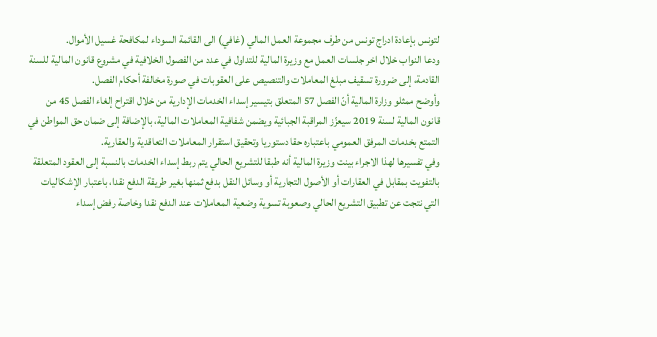لتونس بإعادة ادراج تونس من طرف مجموعة العمل المالي (غافي) الى القائمة السوداء لمكافحة غسيل الأموال.
ودعا النواب خلال اخر جلسات العمل مع وزيرة المالية للتداول في عدد من الفصول الخلافية في مشروع قانون المالية للسنة القادمة، إلى ضرورة تسقيف مبلغ المعاملات والتنصيص على العقوبات في صورة مخالفة أحكام الفصل.
وأوضح ممثلو وزارة المالية أنّ الفصل 57 المتعلق بتيسير إسداء الخدمات الإدارية من خلال اقتراح إلغاء الفصل 45 من قانون المالية لسنة 2019 سيعزّز المراقبة الجبائية ويضمن شفافية المعاملات المالية، بالإضافة إلى ضمان حق المواطن في التمتع بخدمات المرفق العمومي باعتباره حقا دستوريا وتحقيق استقرار المعاملات التعاقدية والعقارية.
وفي تفسيرها لهذا الاجراء بينت وزيرة المالية أنه طبقا للتشريع الحالي يتم ربط إسداء الخدمات بالنسبة إلى العقود المتعلقة بالتفويت بمقابل في العقارات أو الأصول التجارية أو وسائل النقل بدفع ثمنها بغير طريقة الدفع نقدا، باعتبار الإشكاليات التي نتجت عن تطبيق التشريع الحالي وصعوبة تسوية وضعية المعاملات عند الدفع نقدا وخاصة رفض إسداء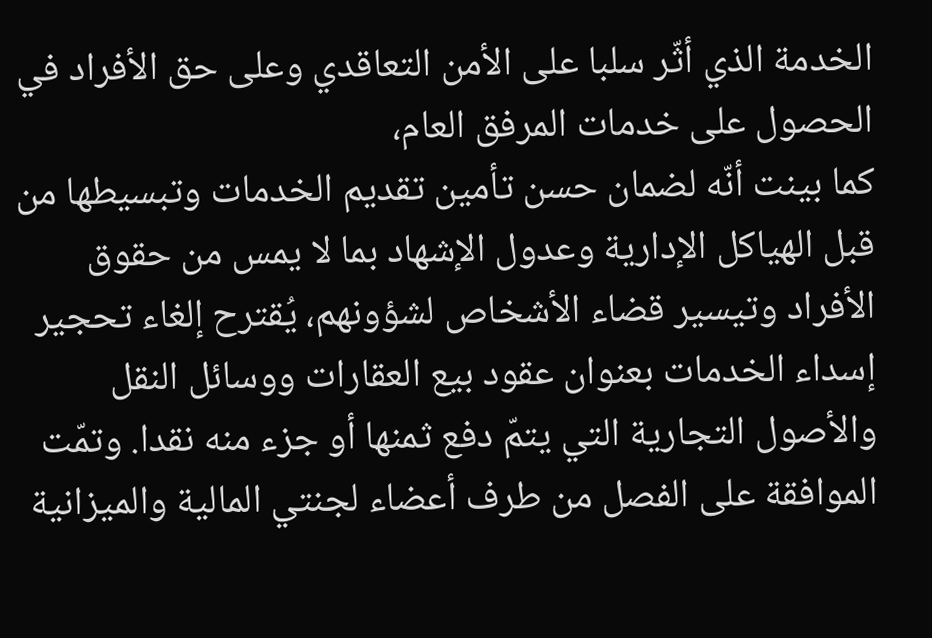الخدمة الذي أثّر سلبا على الأمن التعاقدي وعلى حق الأفراد في الحصول على خدمات المرفق العام،
كما بينت أنّه لضمان حسن تأمين تقديم الخدمات وتبسيطها من قبل الهياكل الإدارية وعدول الإشهاد بما لا يمس من حقوق الأفراد وتيسير قضاء الأشخاص لشؤونهم، يُقترح إلغاء تحجير إسداء الخدمات بعنوان عقود بيع العقارات ووسائل النقل والأصول التجارية التي يتمّ دفع ثمنها أو جزء منه نقدا. وتمّت الموافقة على الفصل من طرف أعضاء لجنتي المالية والميزانية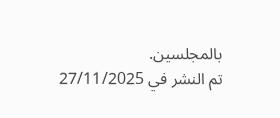بالمجلسين.
تم النشر في 27/11/2025